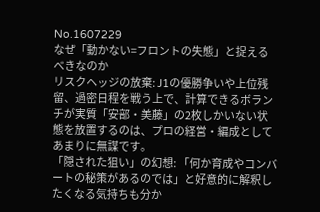No.1607229
なぜ「動かない=フロントの失態」と捉えるべきなのか
リスクヘッジの放棄: J1の優勝争いや上位残留、過密日程を戦う上で、計算できるボランチが実質「安部・美藤」の2枚しかいない状態を放置するのは、プロの経営・編成としてあまりに無謀です。
「隠された狙い」の幻想: 「何か育成やコンバートの秘策があるのでは」と好意的に解釈したくなる気持ちも分か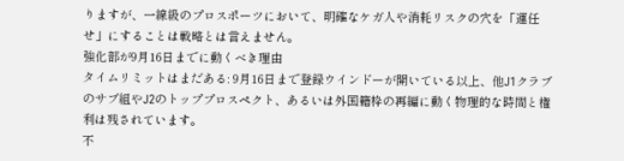りますが、一線級のプロスポーツにおいて、明確なケガ人や消耗リスクの穴を「運任せ」にすることは戦略とは言えません。
強化部が9月16日までに動くべき理由
タイムリミットはまだある: 9月16日まで登録ウインドーが開いている以上、他J1クラブのサブ組やJ2のトッププロスペクト、あるいは外国籍枠の再編に動く物理的な時間と権利は残されています。
不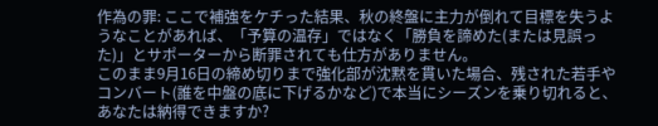作為の罪: ここで補強をケチった結果、秋の終盤に主力が倒れて目標を失うようなことがあれば、「予算の温存」ではなく「勝負を諦めた(または見誤った)」とサポーターから断罪されても仕方がありません。
このまま9月16日の締め切りまで強化部が沈黙を貫いた場合、残された若手やコンバート(誰を中盤の底に下げるかなど)で本当にシーズンを乗り切れると、あなたは納得できますか?